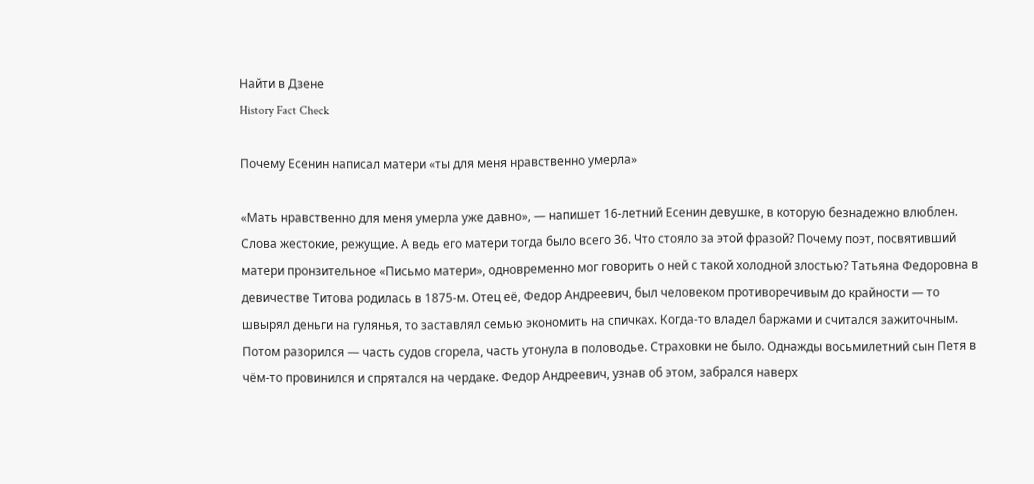Найти в Дзене
History Fact Check

Почему Есенин написал матери «ты для меня нравственно умерла»

«Мать нравственно для меня умерла уже давно», — напишет 16-летний Есенин девушке, в которую безнадежно влюблен. Слова жестокие, режущие. А ведь его матери тогда было всего 36. Что стояло за этой фразой? Почему поэт, посвятивший матери пронзительное «Письмо матери», одновременно мог говорить о ней с такой холодной злостью? Татьяна Федоровна в девичестве Титова родилась в 1875-м. Отец её, Федор Андреевич, был человеком противоречивым до крайности — то швырял деньги на гулянья, то заставлял семью экономить на спичках. Когда-то владел баржами и считался зажиточным. Потом разорился — часть судов сгорела, часть утонула в половодье. Страховки не было. Однажды восьмилетний сын Петя в чём-то провинился и спрятался на чердаке. Федор Андреевич, узнав об этом, забрался наверх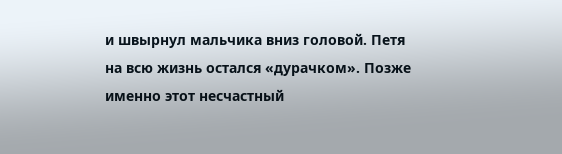и швырнул мальчика вниз головой. Петя на всю жизнь остался «дурачком». Позже именно этот несчастный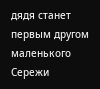дядя станет первым другом маленького Сережи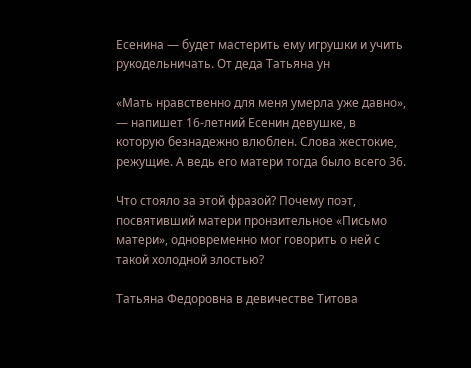Есенина — будет мастерить ему игрушки и учить рукодельничать. От деда Татьяна ун

«Мать нравственно для меня умерла уже давно», — напишет 16-летний Есенин девушке, в которую безнадежно влюблен. Слова жестокие, режущие. А ведь его матери тогда было всего 36.

Что стояло за этой фразой? Почему поэт, посвятивший матери пронзительное «Письмо матери», одновременно мог говорить о ней с такой холодной злостью?

Татьяна Федоровна в девичестве Титова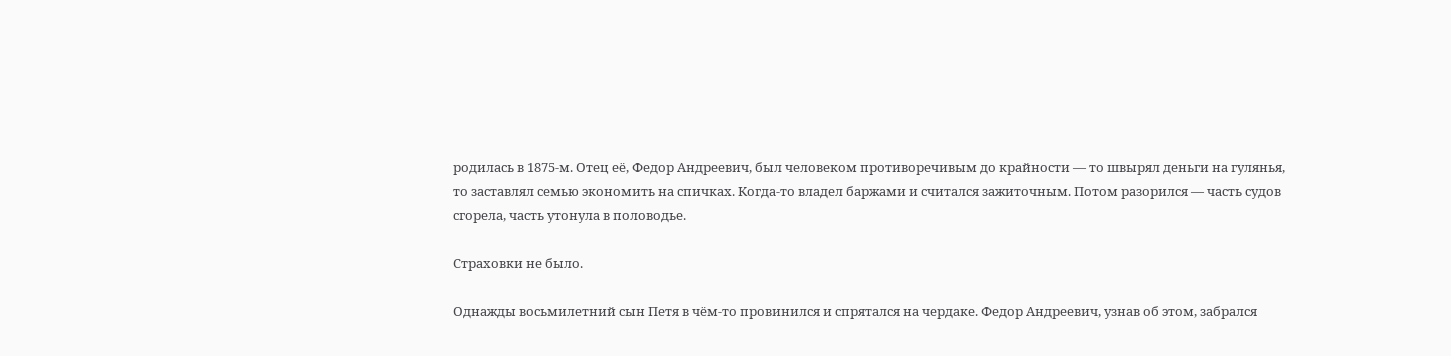родилась в 1875-м. Отец её, Федор Андреевич, был человеком противоречивым до крайности — то швырял деньги на гулянья, то заставлял семью экономить на спичках. Когда-то владел баржами и считался зажиточным. Потом разорился — часть судов сгорела, часть утонула в половодье.

Страховки не было.

Однажды восьмилетний сын Петя в чём-то провинился и спрятался на чердаке. Федор Андреевич, узнав об этом, забрался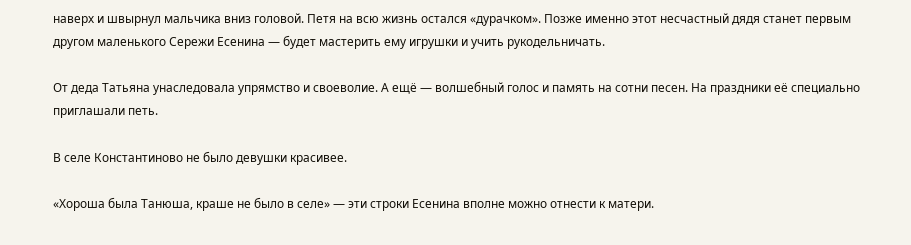наверх и швырнул мальчика вниз головой. Петя на всю жизнь остался «дурачком». Позже именно этот несчастный дядя станет первым другом маленького Сережи Есенина — будет мастерить ему игрушки и учить рукодельничать.

От деда Татьяна унаследовала упрямство и своеволие. А ещё — волшебный голос и память на сотни песен. На праздники её специально приглашали петь.

В селе Константиново не было девушки красивее.

«Хороша была Танюша, краше не было в селе» — эти строки Есенина вполне можно отнести к матери.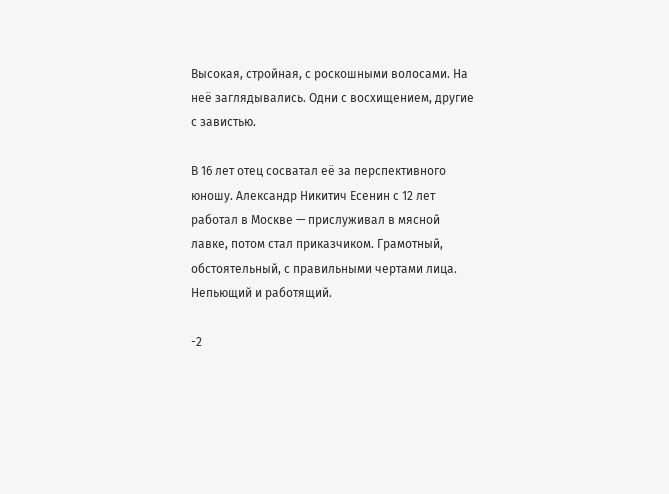Высокая, стройная, с роскошными волосами. На неё заглядывались. Одни с восхищением, другие с завистью.

В 16 лет отец сосватал её за перспективного юношу. Александр Никитич Есенин с 12 лет работал в Москве — прислуживал в мясной лавке, потом стал приказчиком. Грамотный, обстоятельный, с правильными чертами лица. Непьющий и работящий.

-2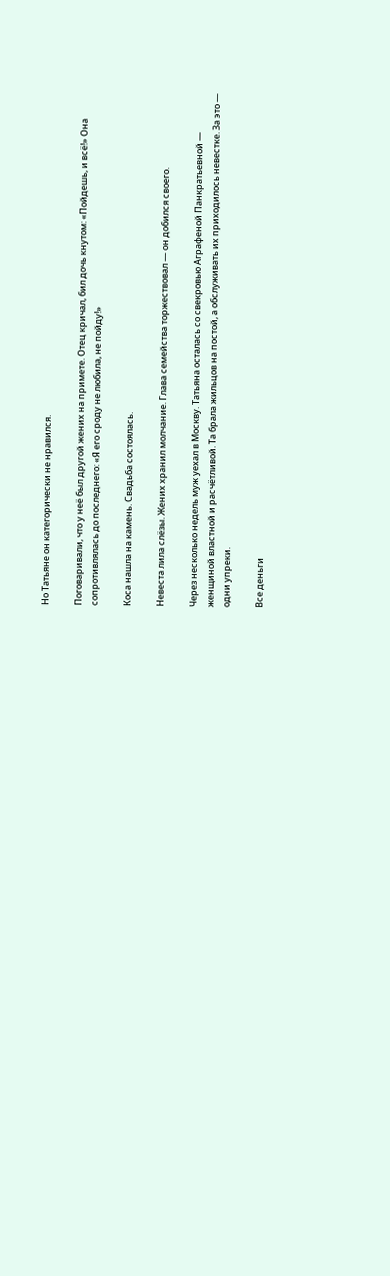Но Татьяне он категорически не нравился.

Поговаривали, что у неё был другой жених на примете. Отец кричал, бил дочь кнутом: «Пойдешь, и всё!» Она сопротивлялась до последнего: «Я его сроду не любила, не пойду!»

Коса нашла на камень. Свадьба состоялась.

Невеста лила слёзы. Жених хранил молчание. Глава семейства торжествовал — он добился своего.

Через несколько недель муж уехал в Москву. Татьяна осталась со свекровью Аграфеной Панкратьевной — женщиной властной и расчётливой. Та брала жильцов на постой, а обслуживать их приходилось невестке. За это — одни упреки.

Все деньги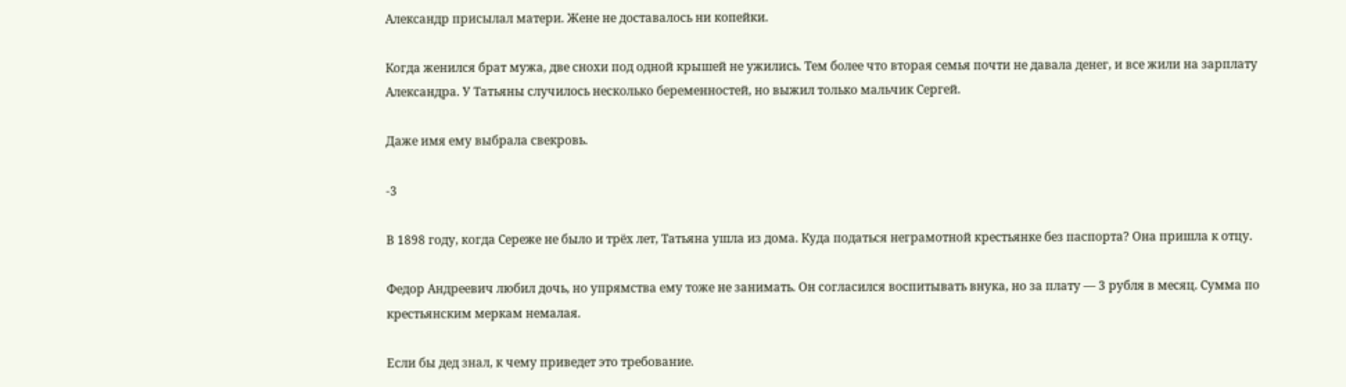Александр присылал матери. Жене не доставалось ни копейки.

Когда женился брат мужа, две снохи под одной крышей не ужились. Тем более что вторая семья почти не давала денег, и все жили на зарплату Александра. У Татьяны случилось несколько беременностей, но выжил только мальчик Сергей.

Даже имя ему выбрала свекровь.

-3

В 1898 году, когда Сереже не было и трёх лет, Татьяна ушла из дома. Куда податься неграмотной крестьянке без паспорта? Она пришла к отцу.

Федор Андреевич любил дочь, но упрямства ему тоже не занимать. Он согласился воспитывать внука, но за плату — 3 рубля в месяц. Сумма по крестьянским меркам немалая.

Если бы дед знал, к чему приведет это требование.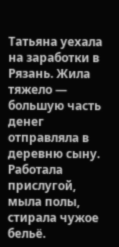Татьяна уехала на заработки в Рязань. Жила тяжело — большую часть денег отправляла в деревню сыну. Работала прислугой, мыла полы, стирала чужое бельё.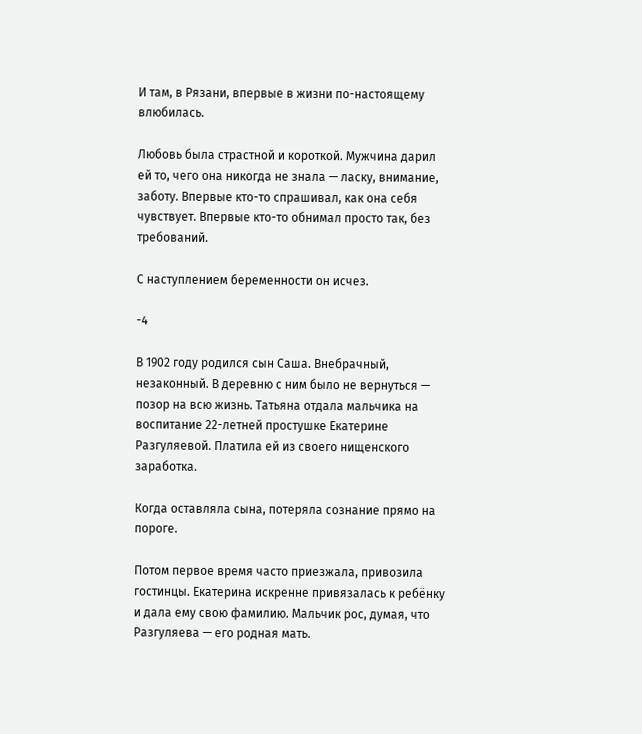И там, в Рязани, впервые в жизни по-настоящему влюбилась.

Любовь была страстной и короткой. Мужчина дарил ей то, чего она никогда не знала — ласку, внимание, заботу. Впервые кто-то спрашивал, как она себя чувствует. Впервые кто-то обнимал просто так, без требований.

С наступлением беременности он исчез.

-4

В 1902 году родился сын Саша. Внебрачный, незаконный. В деревню с ним было не вернуться — позор на всю жизнь. Татьяна отдала мальчика на воспитание 22-летней простушке Екатерине Разгуляевой. Платила ей из своего нищенского заработка.

Когда оставляла сына, потеряла сознание прямо на пороге.

Потом первое время часто приезжала, привозила гостинцы. Екатерина искренне привязалась к ребёнку и дала ему свою фамилию. Мальчик рос, думая, что Разгуляева — его родная мать.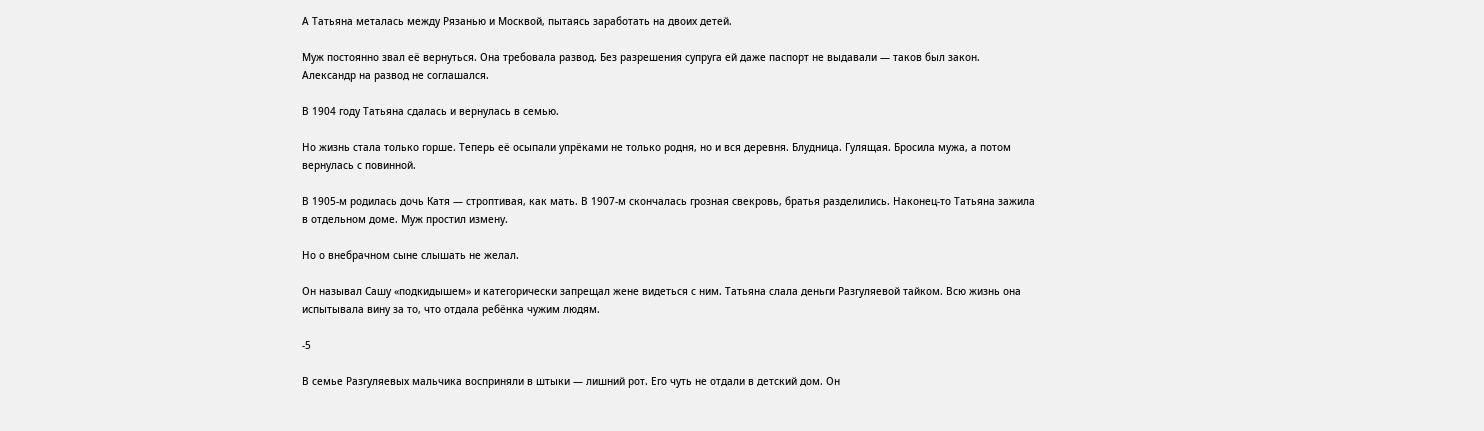А Татьяна металась между Рязанью и Москвой, пытаясь заработать на двоих детей.

Муж постоянно звал её вернуться. Она требовала развод. Без разрешения супруга ей даже паспорт не выдавали — таков был закон. Александр на развод не соглашался.

В 1904 году Татьяна сдалась и вернулась в семью.

Но жизнь стала только горше. Теперь её осыпали упрёками не только родня, но и вся деревня. Блудница. Гулящая. Бросила мужа, а потом вернулась с повинной.

В 1905-м родилась дочь Катя — строптивая, как мать. В 1907-м скончалась грозная свекровь, братья разделились. Наконец-то Татьяна зажила в отдельном доме. Муж простил измену.

Но о внебрачном сыне слышать не желал.

Он называл Сашу «подкидышем» и категорически запрещал жене видеться с ним. Татьяна слала деньги Разгуляевой тайком. Всю жизнь она испытывала вину за то, что отдала ребёнка чужим людям.

-5

В семье Разгуляевых мальчика восприняли в штыки — лишний рот. Его чуть не отдали в детский дом. Он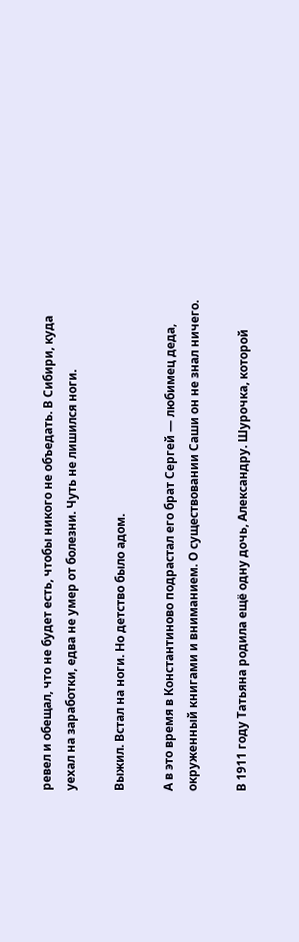ревел и обещал, что не будет есть, чтобы никого не объедать. В Сибири, куда уехал на заработки, едва не умер от болезни. Чуть не лишился ноги.

Выжил. Встал на ноги. Но детство было адом.

А в это время в Константиново подрастал его брат Сергей — любимец деда, окруженный книгами и вниманием. О существовании Саши он не знал ничего.

В 1911 году Татьяна родила ещё одну дочь, Александру. Шурочка, которой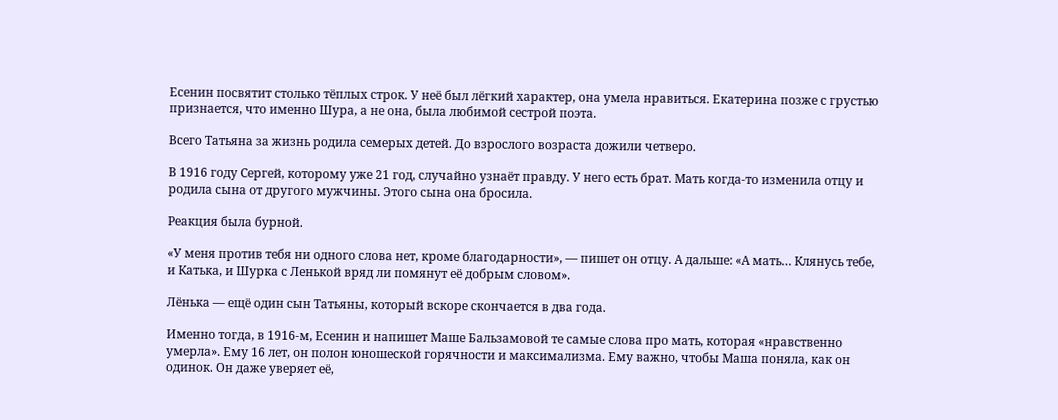Есенин посвятит столько тёплых строк. У неё был лёгкий характер, она умела нравиться. Екатерина позже с грустью признается, что именно Шура, а не она, была любимой сестрой поэта.

Всего Татьяна за жизнь родила семерых детей. До взрослого возраста дожили четверо.

В 1916 году Сергей, которому уже 21 год, случайно узнаёт правду. У него есть брат. Мать когда-то изменила отцу и родила сына от другого мужчины. Этого сына она бросила.

Реакция была бурной.

«У меня против тебя ни одного слова нет, кроме благодарности», — пишет он отцу. А дальше: «А мать… Клянусь тебе, и Катька, и Шурка с Ленькой вряд ли помянут её добрым словом».

Лёнька — ещё один сын Татьяны, который вскоре скончается в два года.

Именно тогда, в 1916-м, Есенин и напишет Маше Бальзамовой те самые слова про мать, которая «нравственно умерла». Ему 16 лет, он полон юношеской горячности и максимализма. Ему важно, чтобы Маша поняла, как он одинок. Он даже уверяет её,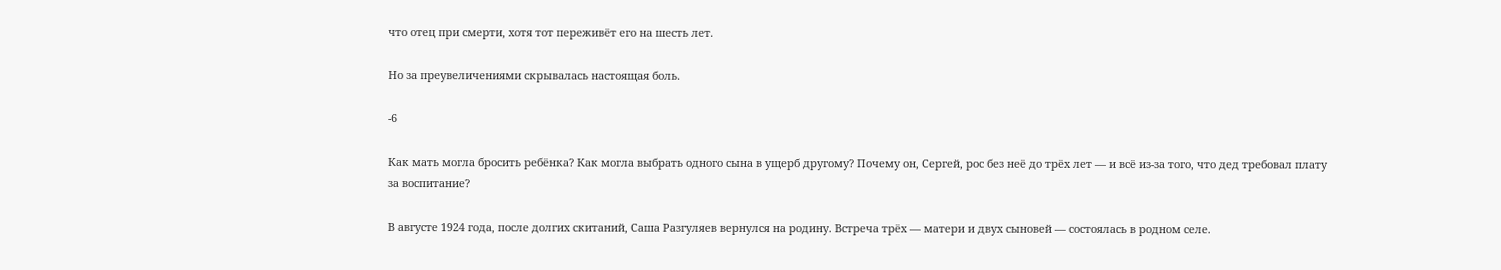что отец при смерти, хотя тот переживёт его на шесть лет.

Но за преувеличениями скрывалась настоящая боль.

-6

Как мать могла бросить ребёнка? Как могла выбрать одного сына в ущерб другому? Почему он, Сергей, рос без неё до трёх лет — и всё из-за того, что дед требовал плату за воспитание?

В августе 1924 года, после долгих скитаний, Саша Разгуляев вернулся на родину. Встреча трёх — матери и двух сыновей — состоялась в родном селе.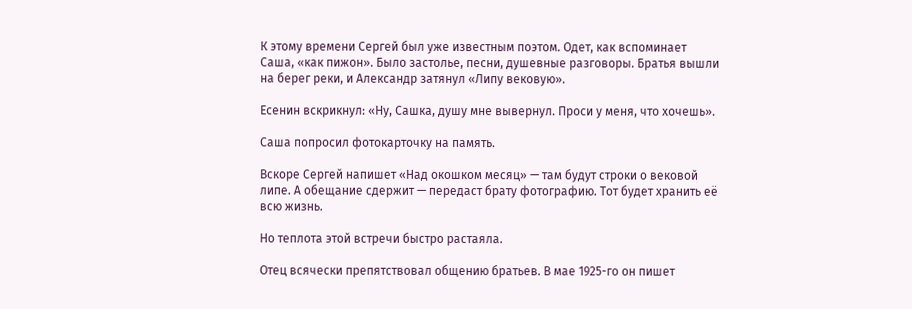К этому времени Сергей был уже известным поэтом. Одет, как вспоминает Саша, «как пижон». Было застолье, песни, душевные разговоры. Братья вышли на берег реки, и Александр затянул «Липу вековую».

Есенин вскрикнул: «Ну, Сашка, душу мне вывернул. Проси у меня, что хочешь».

Саша попросил фотокарточку на память.

Вскоре Сергей напишет «Над окошком месяц» — там будут строки о вековой липе. А обещание сдержит — передаст брату фотографию. Тот будет хранить её всю жизнь.

Но теплота этой встречи быстро растаяла.

Отец всячески препятствовал общению братьев. В мае 1925-го он пишет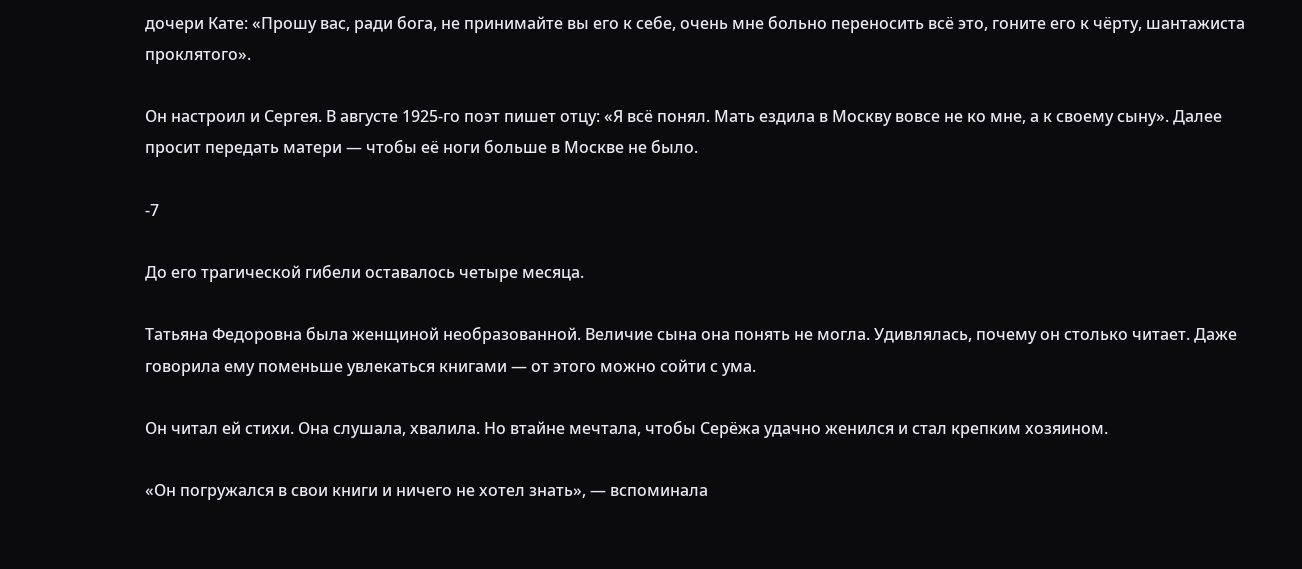дочери Кате: «Прошу вас, ради бога, не принимайте вы его к себе, очень мне больно переносить всё это, гоните его к чёрту, шантажиста проклятого».

Он настроил и Сергея. В августе 1925-го поэт пишет отцу: «Я всё понял. Мать ездила в Москву вовсе не ко мне, а к своему сыну». Далее просит передать матери — чтобы её ноги больше в Москве не было.

-7

До его трагической гибели оставалось четыре месяца.

Татьяна Федоровна была женщиной необразованной. Величие сына она понять не могла. Удивлялась, почему он столько читает. Даже говорила ему поменьше увлекаться книгами — от этого можно сойти с ума.

Он читал ей стихи. Она слушала, хвалила. Но втайне мечтала, чтобы Серёжа удачно женился и стал крепким хозяином.

«Он погружался в свои книги и ничего не хотел знать», — вспоминала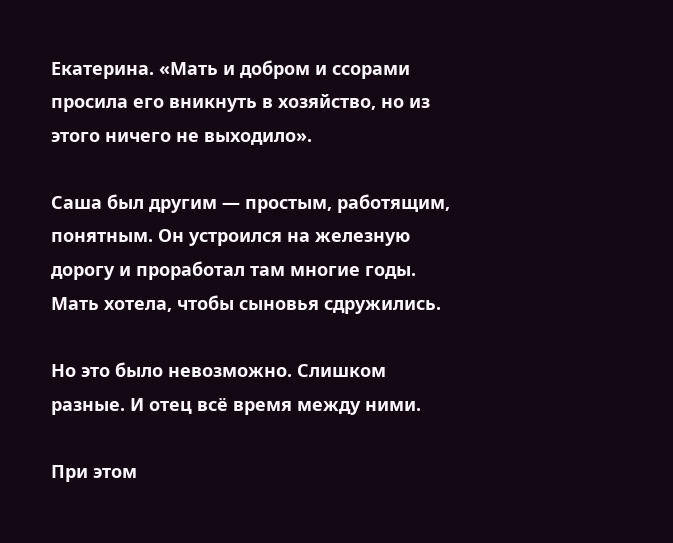Екатерина. «Мать и добром и ссорами просила его вникнуть в хозяйство, но из этого ничего не выходило».

Саша был другим — простым, работящим, понятным. Он устроился на железную дорогу и проработал там многие годы. Мать хотела, чтобы сыновья сдружились.

Но это было невозможно. Слишком разные. И отец всё время между ними.

При этом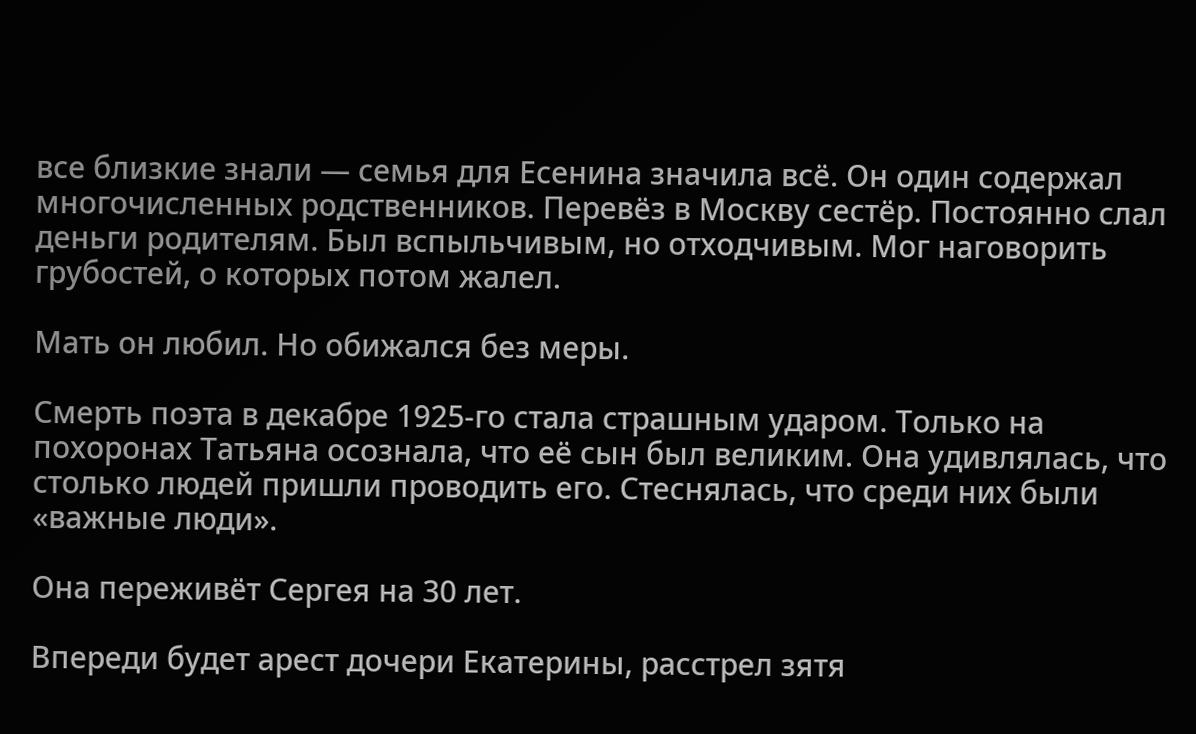все близкие знали — семья для Есенина значила всё. Он один содержал многочисленных родственников. Перевёз в Москву сестёр. Постоянно слал деньги родителям. Был вспыльчивым, но отходчивым. Мог наговорить грубостей, о которых потом жалел.

Мать он любил. Но обижался без меры.

Смерть поэта в декабре 1925-го стала страшным ударом. Только на похоронах Татьяна осознала, что её сын был великим. Она удивлялась, что столько людей пришли проводить его. Стеснялась, что среди них были «важные люди».

Она переживёт Сергея на 30 лет.

Впереди будет арест дочери Екатерины, расстрел зятя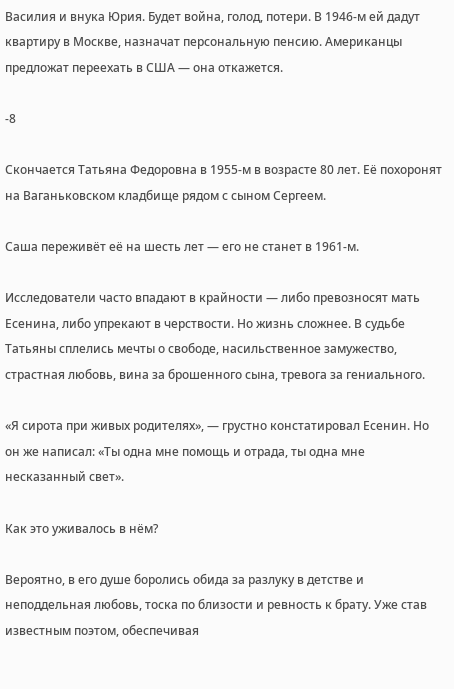Василия и внука Юрия. Будет война, голод, потери. В 1946-м ей дадут квартиру в Москве, назначат персональную пенсию. Американцы предложат переехать в США — она откажется.

-8

Скончается Татьяна Федоровна в 1955-м в возрасте 80 лет. Её похоронят на Ваганьковском кладбище рядом с сыном Сергеем.

Саша переживёт её на шесть лет — его не станет в 1961-м.

Исследователи часто впадают в крайности — либо превозносят мать Есенина, либо упрекают в черствости. Но жизнь сложнее. В судьбе Татьяны сплелись мечты о свободе, насильственное замужество, страстная любовь, вина за брошенного сына, тревога за гениального.

«Я сирота при живых родителях», — грустно констатировал Есенин. Но он же написал: «Ты одна мне помощь и отрада, ты одна мне несказанный свет».

Как это уживалось в нём?

Вероятно, в его душе боролись обида за разлуку в детстве и неподдельная любовь, тоска по близости и ревность к брату. Уже став известным поэтом, обеспечивая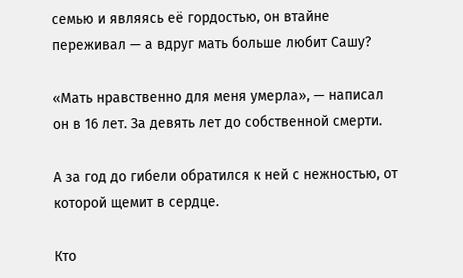семью и являясь её гордостью, он втайне переживал — а вдруг мать больше любит Сашу?

«Мать нравственно для меня умерла», — написал он в 16 лет. За девять лет до собственной смерти.

А за год до гибели обратился к ней с нежностью, от которой щемит в сердце.

Кто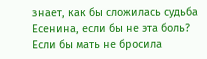знает, как бы сложилась судьба Есенина, если бы не эта боль? Если бы мать не бросила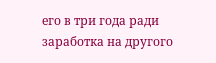его в три года ради заработка на другого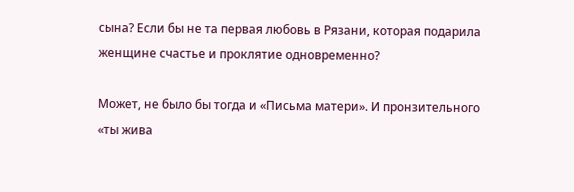сына? Если бы не та первая любовь в Рязани, которая подарила женщине счастье и проклятие одновременно?

Может, не было бы тогда и «Письма матери». И пронзительного «ты жива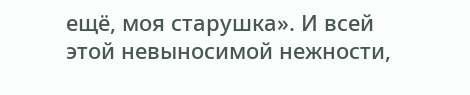ещё, моя старушка». И всей этой невыносимой нежности,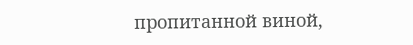пропитанной виной,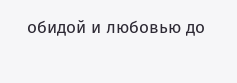обидой и любовью до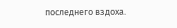последнего вздоха.